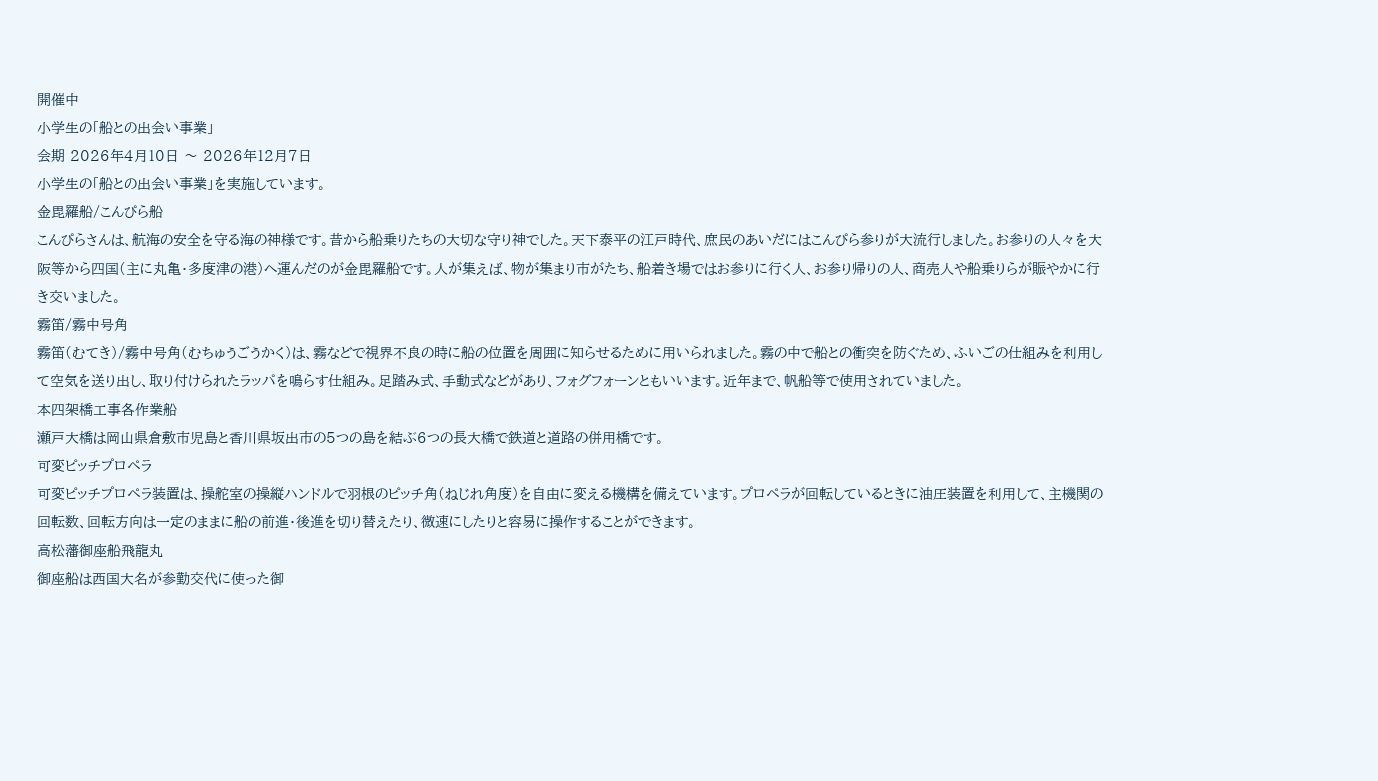開催中
小学生の「船との出会い事業」
会期 2026年4月10日 〜 2026年12月7日
小学生の「船との出会い事業」を実施しています。
金毘羅船/こんぴら船
こんぴらさんは、航海の安全を守る海の神様です。昔から船乗りたちの大切な守り神でした。天下泰平の江戸時代、庶民のあいだにはこんぴら参りが大流行しました。お参りの人々を大阪等から四国(主に丸亀・多度津の港)へ運んだのが金毘羅船です。人が集えば、物が集まり市がたち、船着き場ではお参りに行く人、お参り帰りの人、商売人や船乗りらが賑やかに行き交いました。
霧笛/霧中号角
霧笛(むてき)/霧中号角(むちゅうごうかく)は、霧などで視界不良の時に船の位置を周囲に知らせるために用いられました。霧の中で船との衝突を防ぐため、ふいごの仕組みを利用して空気を送り出し、取り付けられたラッパを鳴らす仕組み。足踏み式、手動式などがあり、フォグフォーンともいいます。近年まで、帆船等で使用されていました。
本四架橋工事各作業船
瀬戸大橋は岡山県倉敷市児島と香川県坂出市の5つの島を結ぶ6つの長大橋で鉄道と道路の併用橋です。
可変ピッチプロペラ
可変ピッチプロペラ装置は、操舵室の操縦ハンドルで羽根のピッチ角(ねじれ角度)を自由に変える機構を備えています。プロペラが回転しているときに油圧装置を利用して、主機関の回転数、回転方向は一定のままに船の前進・後進を切り替えたり、微速にしたりと容易に操作することができます。
高松藩御座船飛龍丸
御座船は西国大名が参勤交代に使った御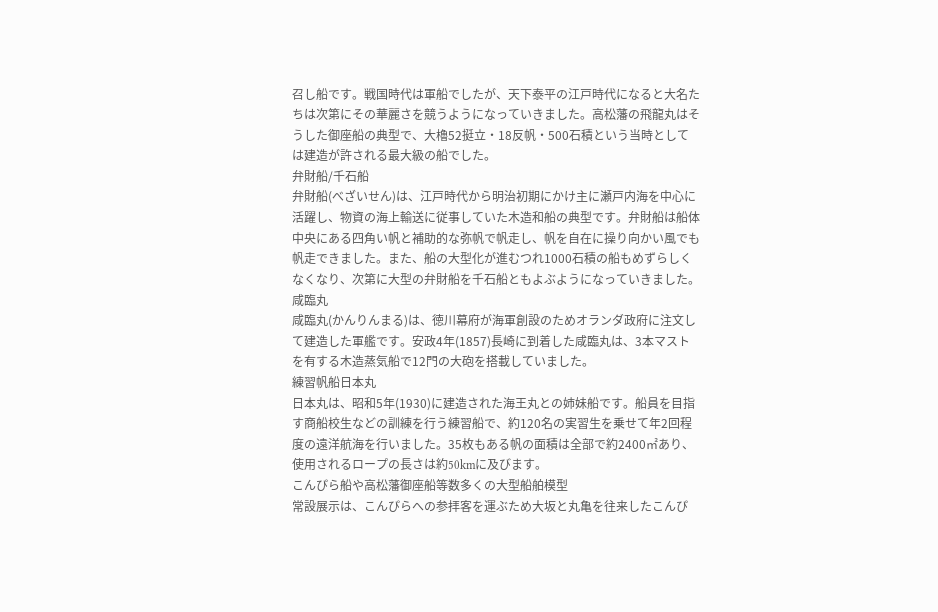召し船です。戦国時代は軍船でしたが、天下泰平の江戸時代になると大名たちは次第にその華麗さを競うようになっていきました。高松藩の飛龍丸はそうした御座船の典型で、大櫓52挺立・18反帆・500石積という当時としては建造が許される最大級の船でした。
弁財船/千石船
弁財船(べざいせん)は、江戸時代から明治初期にかけ主に瀬戸内海を中心に活躍し、物資の海上輸送に従事していた木造和船の典型です。弁財船は船体中央にある四角い帆と補助的な弥帆で帆走し、帆を自在に操り向かい風でも帆走できました。また、船の大型化が進むつれ1000石積の船もめずらしくなくなり、次第に大型の弁財船を千石船ともよぶようになっていきました。
咸臨丸
咸臨丸(かんりんまる)は、徳川幕府が海軍創設のためオランダ政府に注文して建造した軍艦です。安政4年(1857)長崎に到着した咸臨丸は、3本マストを有する木造蒸気船で12門の大砲を搭載していました。
練習帆船日本丸
日本丸は、昭和5年(1930)に建造された海王丸との姉妹船です。船員を目指す商船校生などの訓練を行う練習船で、約120名の実習生を乗せて年2回程度の遠洋航海を行いました。35枚もある帆の面積は全部で約2400㎡あり、使用されるロープの長さは約50kmに及びます。
こんぴら船や高松藩御座船等数多くの大型船舶模型
常設展示は、こんぴらへの参拝客を運ぶため大坂と丸亀を往来したこんぴ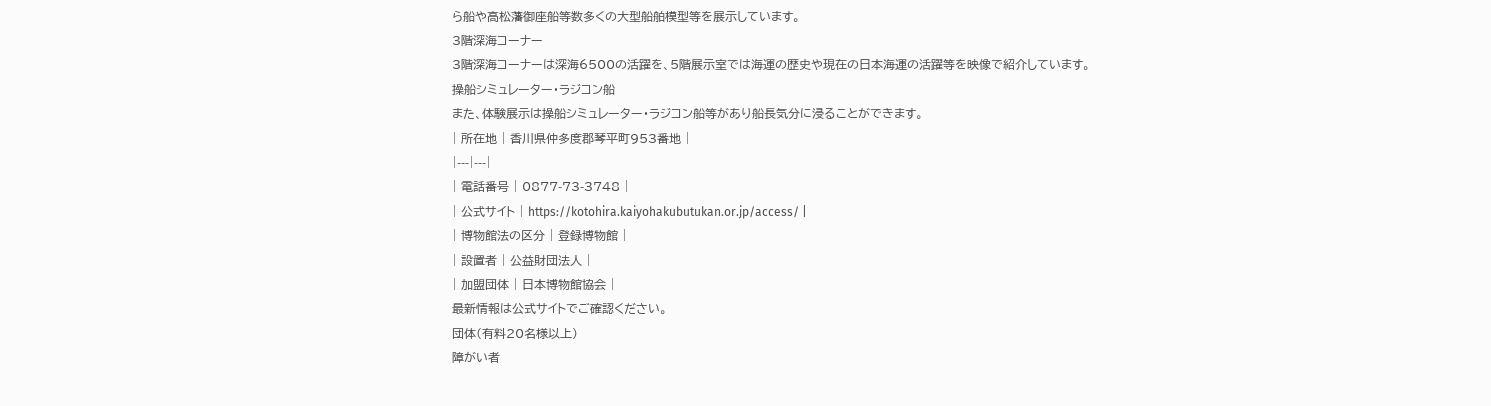ら船や高松藩御座船等数多くの大型船舶模型等を展示しています。
3階深海コーナー
3階深海コーナーは深海6500の活躍を、5階展示室では海運の歴史や現在の日本海運の活躍等を映像で紹介しています。
操船シミュレーター・ラジコン船
また、体験展示は操船シミュレーター・ラジコン船等があり船長気分に浸ることができます。
| 所在地 | 香川県仲多度郡琴平町953番地 |
|---|---|
| 電話番号 | 0877-73-3748 |
| 公式サイト | https://kotohira.kaiyohakubutukan.or.jp/access/ |
| 博物館法の区分 | 登録博物館 |
| 設置者 | 公益財団法人 |
| 加盟団体 | 日本博物館協会 |
最新情報は公式サイトでご確認ください。
団体(有料20名様以上)
障がい者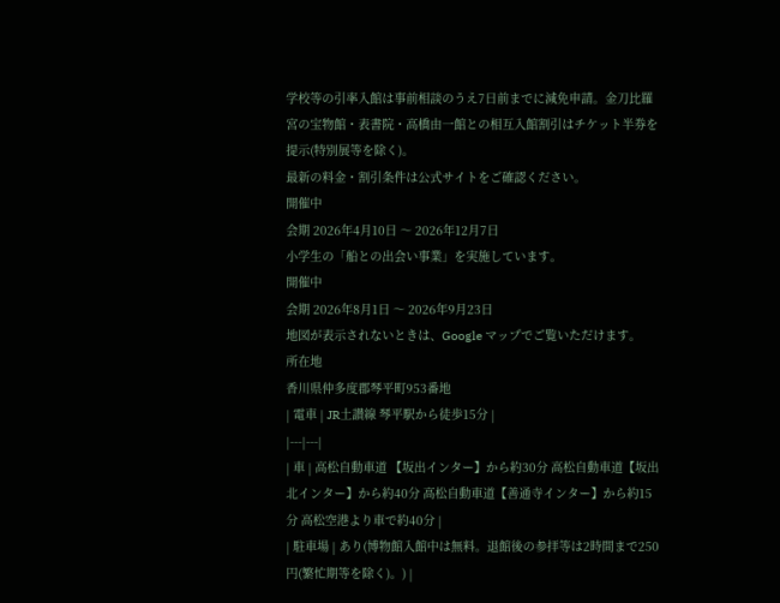学校等の引率入館は事前相談のうえ7日前までに減免申請。金刀比羅宮の宝物館・表書院・高橋由一館との相互入館割引はチケット半券を提示(特別展等を除く)。
最新の料金・割引条件は公式サイトをご確認ください。
開催中
会期 2026年4月10日 〜 2026年12月7日
小学生の「船との出会い事業」を実施しています。
開催中
会期 2026年8月1日 〜 2026年9月23日
地図が表示されないときは、Google マップでご覧いただけます。
所在地
香川県仲多度郡琴平町953番地
| 電車 | JR土讃線 琴平駅から徒歩15分 |
|---|---|
| 車 | 高松自動車道 【坂出インター】から約30分 高松自動車道【坂出北インター】から約40分 高松自動車道【善通寺インター】から約15分 高松空港より車で約40分 |
| 駐車場 | あり(博物館入館中は無料。退館後の参拝等は2時間まで250円(繁忙期等を除く)。) |